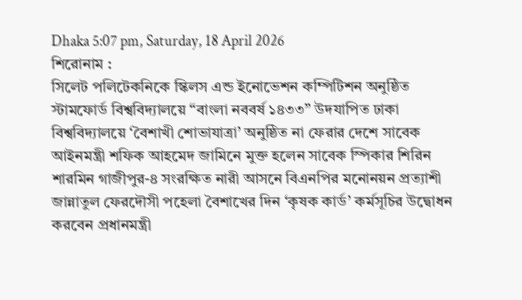Dhaka 5:07 pm, Saturday, 18 April 2026
শিরোনাম :
সিলেট পলিটেকনিকে স্কিলস এন্ড ইনোভেশন কম্পিটিশন অনুষ্ঠিত স্টামফোর্ড বিশ্ববিদ্যালয়ে “বাংলা নববর্ষ ১৪৩৩” উদযাপিত ঢাকা বিশ্ববিদ্যালয়ে ‘বৈশাখী শোভাযাত্রা’ অনুষ্ঠিত না ফেরার দেশে সাবেক আইনমন্ত্রী শফিক আহমেদ জামিনে মুক্ত হলেন সাবেক স্পিকার শিরিন শারমিন গাজীপুর-৪ সংরক্ষিত নারী আসনে বিএনপির মনোনয়ন প্রত্যাশী জান্নাতুল ফেরদৌসী পহেলা বৈশাখের দিন ‘কৃষক কার্ড’ কর্মসূচির উদ্বোধন করবেন প্রধানমন্ত্রী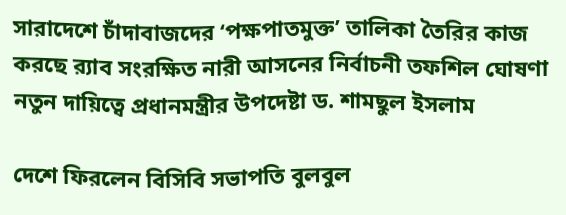সারাদেশে চাঁদাবাজদের ‘পক্ষপাতমুক্ত’ তালিকা তৈরির কাজ করছে র‍্যাব সংরক্ষিত নারী আসনের নির্বাচনী তফশিল ঘোষণা নতুন দায়িত্বে প্রধানমন্ত্রীর উপদেষ্টা ড. শামছুল ইসলাম

দেশে ফিরলেন বিসিবি সভাপতি বুলবুল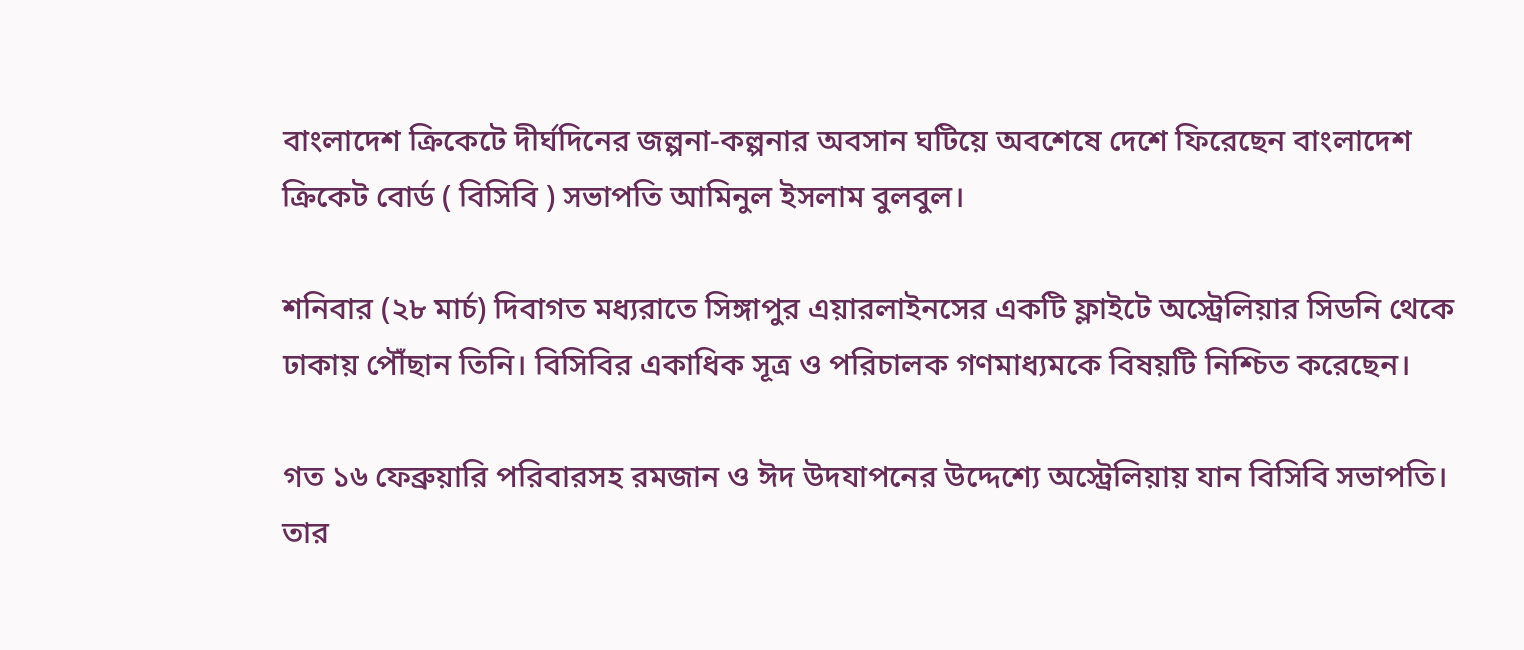বাংলাদেশ ক্রিকেটে দীর্ঘদিনের জল্পনা-কল্পনার অবসান ঘটিয়ে অবশেষে দেশে ফিরেছেন বাংলাদেশ ক্রিকেট বোর্ড ( বিসিবি ) সভাপতি আমিনুল ইসলাম বুলবুল।

শনিবার (২৮ মার্চ) দিবাগত মধ্যরাতে সিঙ্গাপুর এয়ারলাইনসের একটি ফ্লাইটে অস্ট্রেলিয়ার সিডনি থেকে ঢাকায় পৌঁছান তিনি। বিসিবির একাধিক সূত্র ও পরিচালক গণমাধ্যমকে বিষয়টি নিশ্চিত করেছেন।

গত ১৬ ফেব্রুয়ারি পরিবারসহ রমজান ও ঈদ উদযাপনের উদ্দেশ্যে অস্ট্রেলিয়ায় যান বিসিবি সভাপতি। তার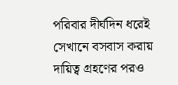পরিবার দীর্ঘদিন ধরেই সেখানে বসবাস করায় দায়িত্ব গ্রহণের পরও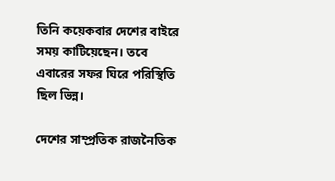তিনি কয়েকবার দেশের বাইরে সময় কাটিয়েছেন। তবে এবারের সফর ঘিরে পরিস্থিতি ছিল ভিন্ন।

দেশের সাম্প্রতিক রাজনৈতিক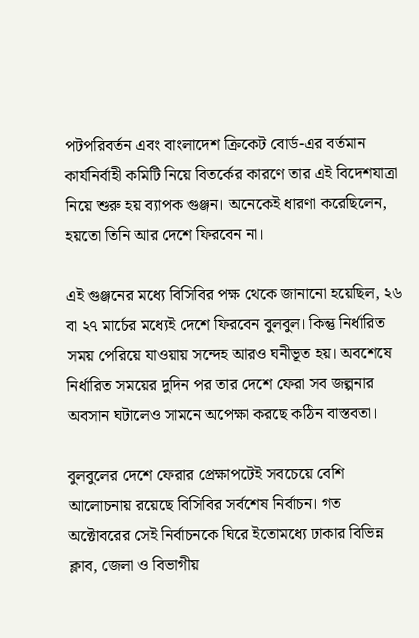পটপরিবর্তন এবং বাংলাদেশ ক্রিকেট বোর্ড-এর বর্তমান কার্যনির্বাহী কমিটি নিয়ে বিতর্কের কারণে তার এই বিদেশযাত্রা নিয়ে শুরু হয় ব্যাপক গুঞ্জন। অনেকেই ধারণা করেছিলেন, হয়তো তিনি আর দেশে ফিরবেন না।

এই গুঞ্জনের মধ্যে বিসিবির পক্ষ থেকে জানানো হয়েছিল, ২৬ বা ২৭ মার্চের মধ্যেই দেশে ফিরবেন বুলবুল। কিন্তু নির্ধারিত সময় পেরিয়ে যাওয়ায় সন্দেহ আরও ঘনীভূত হয়। অবশেষে নির্ধারিত সময়ের দুদিন পর তার দেশে ফেরা সব জল্পনার অবসান ঘটালেও সামনে অপেক্ষা করছে কঠিন বাস্তবতা।

বুলবুলের দেশে ফেরার প্রেক্ষাপটেই সবচেয়ে বেশি আলোচনায় রয়েছে বিসিবির সর্বশেষ নির্বাচন। গত অক্টোবরের সেই নির্বাচনকে ঘিরে ইতোমধ্যে ঢাকার বিভিন্ন ক্লাব, জেলা ও বিভাগীয়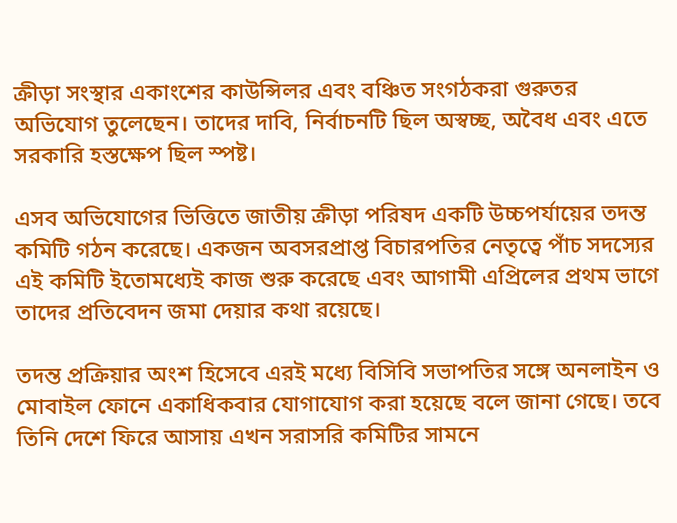ক্রীড়া সংস্থার একাংশের কাউন্সিলর এবং বঞ্চিত সংগঠকরা গুরুতর অভিযোগ তুলেছেন। তাদের দাবি, নির্বাচনটি ছিল অস্বচ্ছ, অবৈধ এবং এতে সরকারি হস্তক্ষেপ ছিল স্পষ্ট।

এসব অভিযোগের ভিত্তিতে জাতীয় ক্রীড়া পরিষদ একটি উচ্চপর্যায়ের তদন্ত কমিটি গঠন করেছে। একজন অবসরপ্রাপ্ত বিচারপতির নেতৃত্বে পাঁচ সদস্যের এই কমিটি ইতোমধ্যেই কাজ শুরু করেছে এবং আগামী এপ্রিলের প্রথম ভাগে তাদের প্রতিবেদন জমা দেয়ার কথা রয়েছে।

তদন্ত প্রক্রিয়ার অংশ হিসেবে এরই মধ্যে বিসিবি সভাপতির সঙ্গে অনলাইন ও মোবাইল ফোনে একাধিকবার যোগাযোগ করা হয়েছে বলে জানা গেছে। তবে তিনি দেশে ফিরে আসায় এখন সরাসরি কমিটির সামনে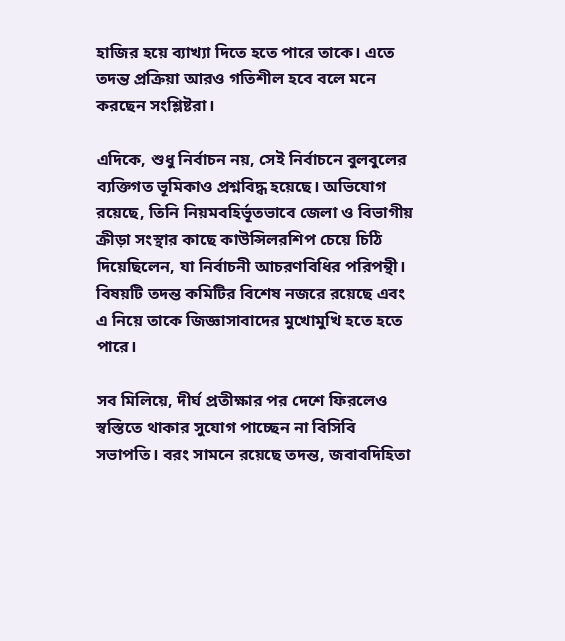হাজির হয়ে ব্যাখ্যা দিতে হতে পারে তাকে। এতে তদন্ত প্রক্রিয়া আরও গতিশীল হবে বলে মনে করছেন সংশ্লিষ্টরা।

এদিকে, শুধু নির্বাচন নয়, সেই নির্বাচনে বুলবুলের ব্যক্তিগত ভূমিকাও প্রশ্নবিদ্ধ হয়েছে। অভিযোগ রয়েছে, তিনি নিয়মবহির্ভূতভাবে জেলা ও বিভাগীয় ক্রীড়া সংস্থার কাছে কাউন্সিলরশিপ চেয়ে চিঠি দিয়েছিলেন, যা নির্বাচনী আচরণবিধির পরিপন্থী। বিষয়টি তদন্ত কমিটির বিশেষ নজরে রয়েছে এবং এ নিয়ে তাকে জিজ্ঞাসাবাদের মুখোমুখি হতে হতে পারে।

সব মিলিয়ে, দীর্ঘ প্রতীক্ষার পর দেশে ফিরলেও স্বস্তিতে থাকার সুযোগ পাচ্ছেন না বিসিবি সভাপতি। বরং সামনে রয়েছে তদন্ত, জবাবদিহিতা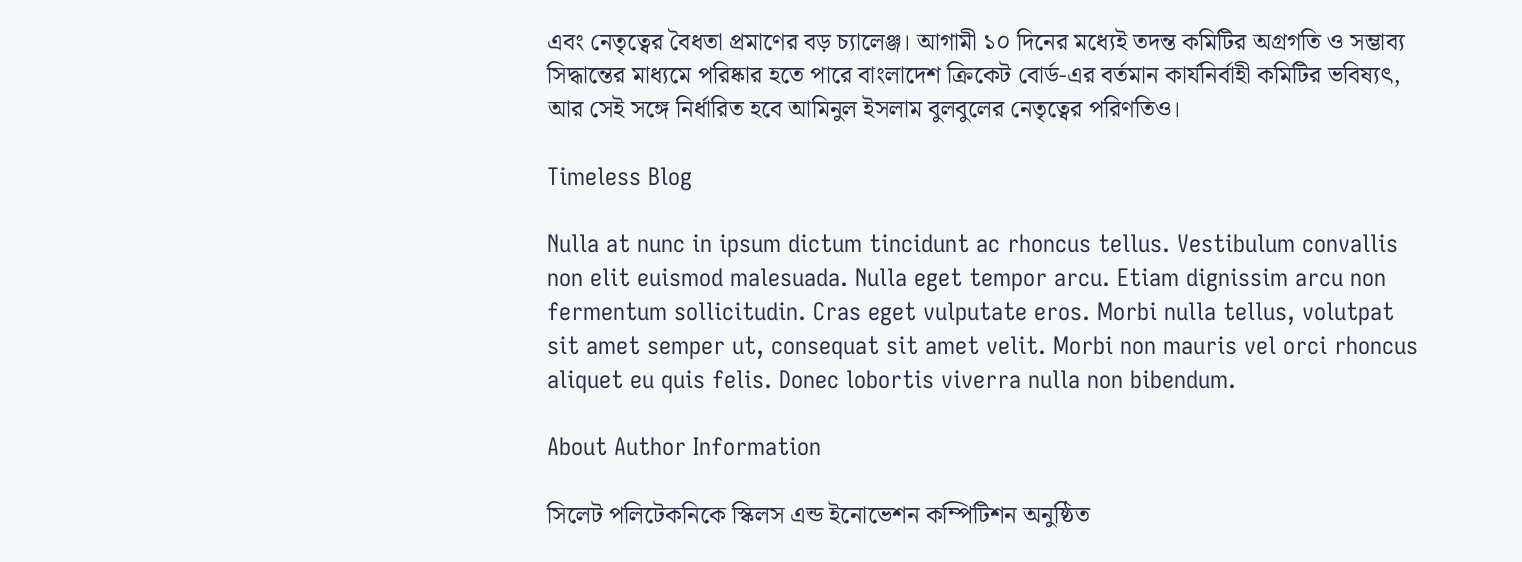এবং নেতৃত্বের বৈধতা প্রমাণের বড় চ্যালেঞ্জ। আগামী ১০ দিনের মধ্যেই তদন্ত কমিটির অগ্রগতি ও সম্ভাব্য সিদ্ধান্তের মাধ্যমে পরিষ্কার হতে পারে বাংলাদেশ ক্রিকেট বোর্ড-এর বর্তমান কার্যনির্বাহী কমিটির ভবিষ্যৎ, আর সেই সঙ্গে নির্ধারিত হবে আমিনুল ইসলাম বুলবুলের নেতৃত্বের পরিণতিও।

Timeless Blog

Nulla at nunc in ipsum dictum tincidunt ac rhoncus tellus. Vestibulum convallis non elit euismod malesuada. Nulla eget tempor arcu. Etiam dignissim arcu non fermentum sollicitudin. Cras eget vulputate eros. Morbi nulla tellus, volutpat sit amet semper ut, consequat sit amet velit. Morbi non mauris vel orci rhoncus aliquet eu quis felis. Donec lobortis viverra nulla non bibendum.

About Author Information

সিলেট পলিটেকনিকে স্কিলস এন্ড ইনোভেশন কম্পিটিশন অনুষ্ঠিত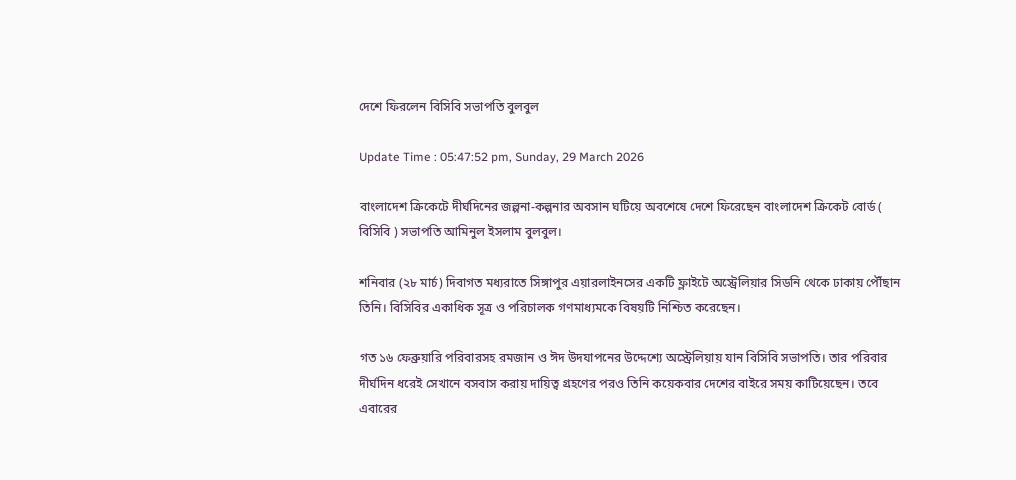দেশে ফিরলেন বিসিবি সভাপতি বুলবুল

Update Time : 05:47:52 pm, Sunday, 29 March 2026

বাংলাদেশ ক্রিকেটে দীর্ঘদিনের জল্পনা-কল্পনার অবসান ঘটিয়ে অবশেষে দেশে ফিরেছেন বাংলাদেশ ক্রিকেট বোর্ড ( বিসিবি ) সভাপতি আমিনুল ইসলাম বুলবুল।

শনিবার (২৮ মার্চ) দিবাগত মধ্যরাতে সিঙ্গাপুর এয়ারলাইনসের একটি ফ্লাইটে অস্ট্রেলিয়ার সিডনি থেকে ঢাকায় পৌঁছান তিনি। বিসিবির একাধিক সূত্র ও পরিচালক গণমাধ্যমকে বিষয়টি নিশ্চিত করেছেন।

গত ১৬ ফেব্রুয়ারি পরিবারসহ রমজান ও ঈদ উদযাপনের উদ্দেশ্যে অস্ট্রেলিয়ায় যান বিসিবি সভাপতি। তার পরিবার দীর্ঘদিন ধরেই সেখানে বসবাস করায় দায়িত্ব গ্রহণের পরও তিনি কয়েকবার দেশের বাইরে সময় কাটিয়েছেন। তবে এবারের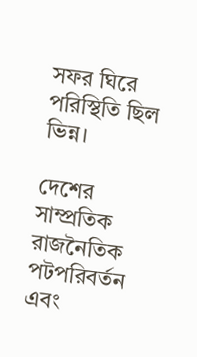সফর ঘিরে পরিস্থিতি ছিল ভিন্ন।

দেশের সাম্প্রতিক রাজনৈতিক পটপরিবর্তন এবং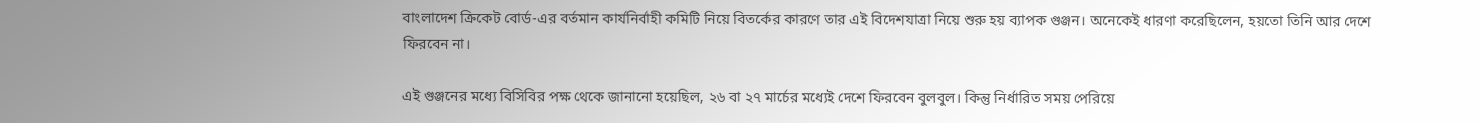বাংলাদেশ ক্রিকেট বোর্ড-এর বর্তমান কার্যনির্বাহী কমিটি নিয়ে বিতর্কের কারণে তার এই বিদেশযাত্রা নিয়ে শুরু হয় ব্যাপক গুঞ্জন। অনেকেই ধারণা করেছিলেন, হয়তো তিনি আর দেশে ফিরবেন না।

এই গুঞ্জনের মধ্যে বিসিবির পক্ষ থেকে জানানো হয়েছিল, ২৬ বা ২৭ মার্চের মধ্যেই দেশে ফিরবেন বুলবুল। কিন্তু নির্ধারিত সময় পেরিয়ে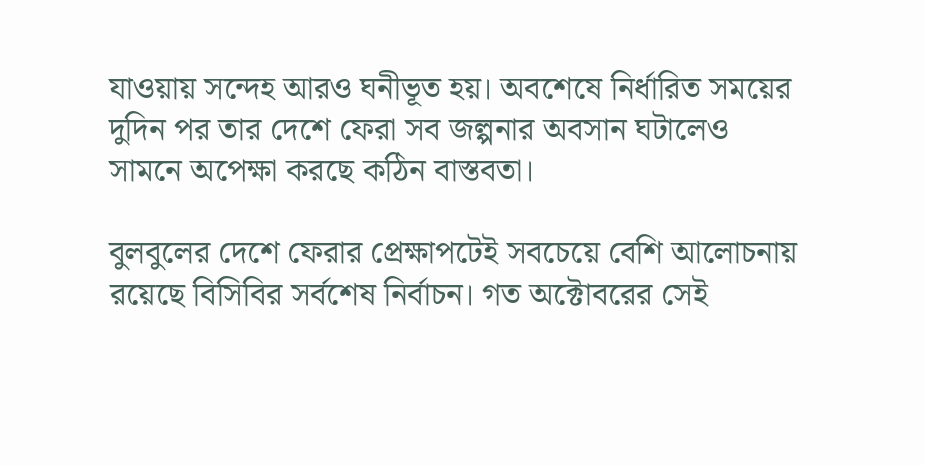যাওয়ায় সন্দেহ আরও ঘনীভূত হয়। অবশেষে নির্ধারিত সময়ের দুদিন পর তার দেশে ফেরা সব জল্পনার অবসান ঘটালেও সামনে অপেক্ষা করছে কঠিন বাস্তবতা।

বুলবুলের দেশে ফেরার প্রেক্ষাপটেই সবচেয়ে বেশি আলোচনায় রয়েছে বিসিবির সর্বশেষ নির্বাচন। গত অক্টোবরের সেই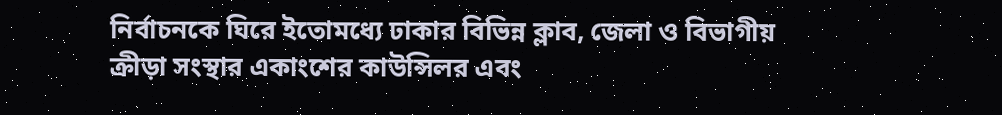নির্বাচনকে ঘিরে ইতোমধ্যে ঢাকার বিভিন্ন ক্লাব, জেলা ও বিভাগীয় ক্রীড়া সংস্থার একাংশের কাউন্সিলর এবং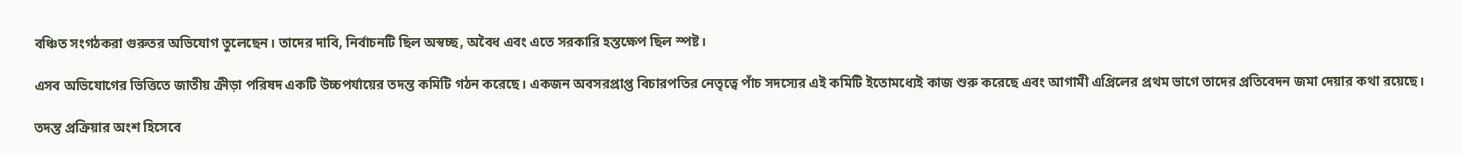বঞ্চিত সংগঠকরা গুরুতর অভিযোগ তুলেছেন। তাদের দাবি, নির্বাচনটি ছিল অস্বচ্ছ, অবৈধ এবং এতে সরকারি হস্তক্ষেপ ছিল স্পষ্ট।

এসব অভিযোগের ভিত্তিতে জাতীয় ক্রীড়া পরিষদ একটি উচ্চপর্যায়ের তদন্ত কমিটি গঠন করেছে। একজন অবসরপ্রাপ্ত বিচারপতির নেতৃত্বে পাঁচ সদস্যের এই কমিটি ইতোমধ্যেই কাজ শুরু করেছে এবং আগামী এপ্রিলের প্রথম ভাগে তাদের প্রতিবেদন জমা দেয়ার কথা রয়েছে।

তদন্ত প্রক্রিয়ার অংশ হিসেবে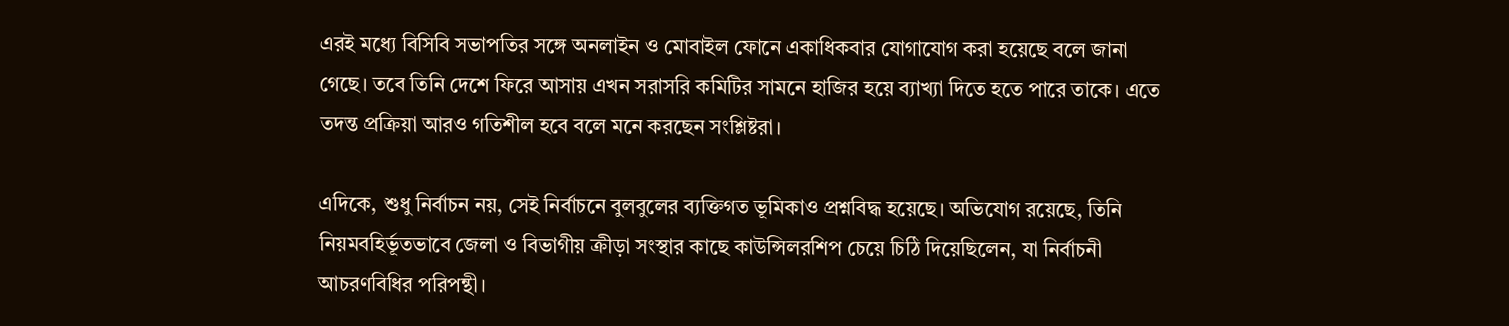এরই মধ্যে বিসিবি সভাপতির সঙ্গে অনলাইন ও মোবাইল ফোনে একাধিকবার যোগাযোগ করা হয়েছে বলে জানা গেছে। তবে তিনি দেশে ফিরে আসায় এখন সরাসরি কমিটির সামনে হাজির হয়ে ব্যাখ্যা দিতে হতে পারে তাকে। এতে তদন্ত প্রক্রিয়া আরও গতিশীল হবে বলে মনে করছেন সংশ্লিষ্টরা।

এদিকে, শুধু নির্বাচন নয়, সেই নির্বাচনে বুলবুলের ব্যক্তিগত ভূমিকাও প্রশ্নবিদ্ধ হয়েছে। অভিযোগ রয়েছে, তিনি নিয়মবহির্ভূতভাবে জেলা ও বিভাগীয় ক্রীড়া সংস্থার কাছে কাউন্সিলরশিপ চেয়ে চিঠি দিয়েছিলেন, যা নির্বাচনী আচরণবিধির পরিপন্থী।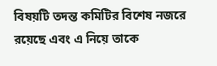বিষয়টি তদন্ত কমিটির বিশেষ নজরে রয়েছে এবং এ নিয়ে তাকে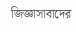জিজ্ঞাসাবাদের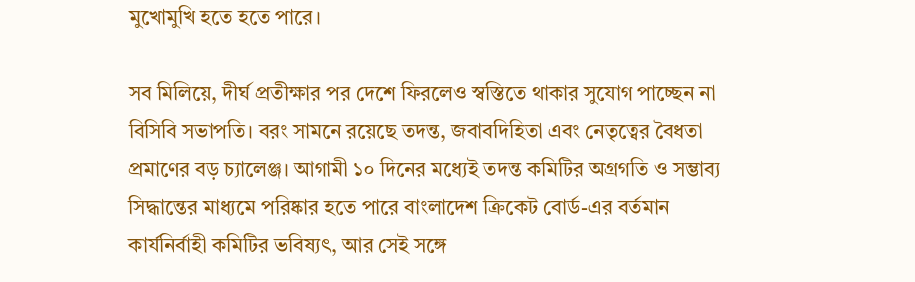মুখোমুখি হতে হতে পারে।

সব মিলিয়ে, দীর্ঘ প্রতীক্ষার পর দেশে ফিরলেও স্বস্তিতে থাকার সুযোগ পাচ্ছেন না বিসিবি সভাপতি। বরং সামনে রয়েছে তদন্ত, জবাবদিহিতা এবং নেতৃত্বের বৈধতা প্রমাণের বড় চ্যালেঞ্জ। আগামী ১০ দিনের মধ্যেই তদন্ত কমিটির অগ্রগতি ও সম্ভাব্য সিদ্ধান্তের মাধ্যমে পরিষ্কার হতে পারে বাংলাদেশ ক্রিকেট বোর্ড-এর বর্তমান কার্যনির্বাহী কমিটির ভবিষ্যৎ, আর সেই সঙ্গে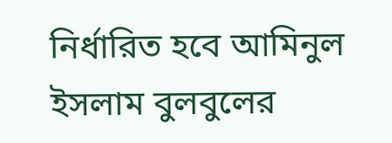নির্ধারিত হবে আমিনুল ইসলাম বুলবুলের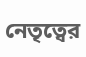নেতৃত্বের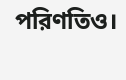পরিণতিও।